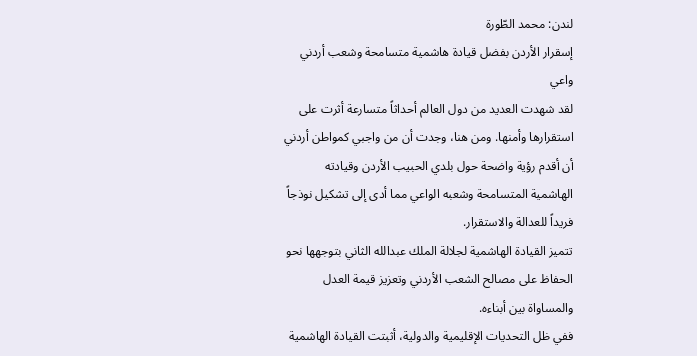لندن: محمد الطّورة
إسقرار الأردن بفضل قيادة هاشمية متسامحة وشعب أردني واعي
لقد شهدت العديد من دول العالم أحداثاً متسارعة أثرت على استقرارها وأمنها. ومن هنا، وجدت أن من واجبي كمواطن أردني أن أقدم رؤية واضحة حول بلدي الحبيب الأردن وقيادته الهاشمية المتسامحة وشعبه الواعي مما أدى إلى تشكيل نوذجاً فريداً للعدالة والاستقرار.
تتميز القيادة الهاشمية لجلالة الملك عبدالله الثاني بتوجهها نحو الحفاظ على مصالح الشعب الأردني وتعزيز قيمة العدل والمساواة بين أبناءه.
ففي ظل التحديات الإقليمية والدولية، أثبتت القيادة الهاشمية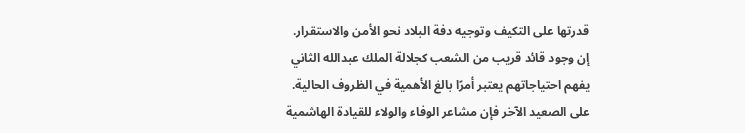قدرتها على التكيف وتوجيه دفة البلاد نحو الأمن والاستقرار. إن وجود قائد قريب من الشعب كجلالة الملك عبدالله الثاني يفهم احتياجاتهم يعتبر أمرًا بالغ الأهمية في الظروف الحالية.
على الصعيد الآخر فإن مشاعر الوفاء والولاء للقيادة الهاشمية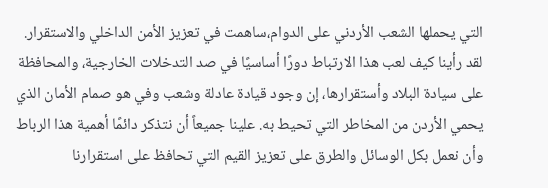التي يحملها الشعب الأردني على الدوام،ساهمت في تعزيز الأمن الداخلي والاستقرار. لقد رأينا كيف لعب هذا الارتباط دورًا أساسيًا في صد التدخلات الخارجية، والمحافظة على سيادة البلاد وأستقرارها، إن وجود قيادة عادلة وشعب وفي هو صمام الأمان الذي يحمي الأردن من المخاطر التي تحيط به. علينا جميعاً أن نتذكر دائمًا أهمية هذا الرباط وأن نعمل بكل الوسائل والطرق على تعزيز القيم التي تحافظ على استقرارنا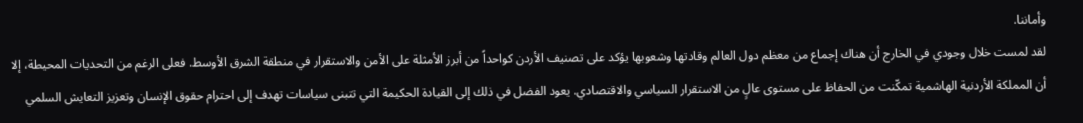وأماننا.
لقد لمست خلال وجودي في الخارج أن هناك إجماع من معظم دول العالم وقادتها وشعوبها يؤكد على تصنيف الأردن كواحداً من أبرز الأمثلة على الأمن والاستقرار في منطقة الشرق الأوسط. فعلى الرغم من التحديات المحيطة، إلا أن المملكة الأردنية الهاشمية تمكّنت من الحفاظ على مستوى عالٍ من الاستقرار السياسي والاقتصادي. يعود الفضل في ذلك إلى القيادة الحكيمة التي تتبنى سياسات تهدف إلى احترام حقوق الإنسان وتعزيز التعايش السلمي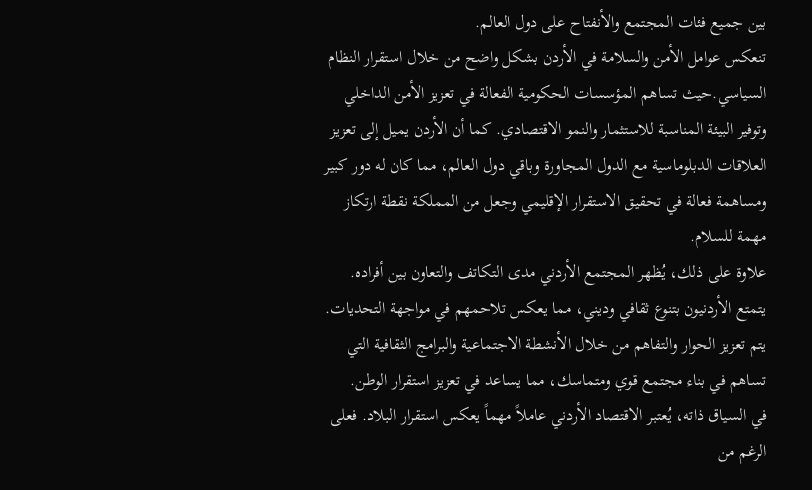بين جميع فئات المجتمع والأنفتاح على دول العالم.
تنعكس عوامل الأمن والسلامة في الأردن بشكل واضح من خلال استقرار النظام السياسي.حيث تساهم المؤسسات الحكومية الفعالة في تعزيز الأمن الداخلي وتوفير البيئة المناسبة للاستثمار والنمو الاقتصادي. كما أن الأردن يميل إلى تعزيز العلاقات الدبلوماسية مع الدول المجاورة وباقي دول العالم، مما كان له دور كبير ومساهمة فعالة في تحقيق الاستقرار الإقليمي وجعل من المملكة نقطة ارتكاز مهمة للسلام.
علاوة على ذلك، يُظهر المجتمع الأردني مدى التكاتف والتعاون بين أفراده. يتمتع الأردنيون بتنوع ثقافي وديني، مما يعكس تلاحمهم في مواجهة التحديات. يتم تعزيز الحوار والتفاهم من خلال الأنشطة الاجتماعية والبرامج الثقافية التي تساهم في بناء مجتمع قوي ومتماسك، مما يساعد في تعزيز استقرار الوطن.
في السياق ذاته، يُعتبر الاقتصاد الأردني عاملاً مهماً يعكس استقرار البلاد. فعلى الرغم من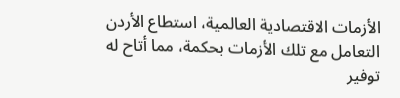الأزمات الاقتصادية العالمية، استطاع الأردن التعامل مع تلك الأزمات بحكمة، مما أتاح له توفير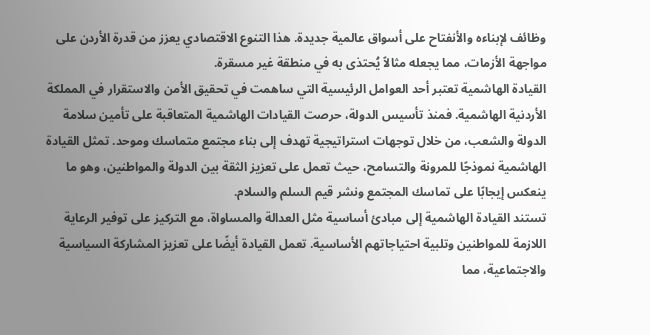وظائف لإبناءه والأنفتاح على أسواق عالمية جديدة. هذا التنوع الاقتصادي يعزز من قدرة الأردن على مواجهة الأزمات، مما يجعله مثالاً يُحتذى به في منطقة غير مسقرة.
القيادة الهاشمية تعتبر أحد العوامل الرئيسية التي ساهمت في تحقيق الأمن والاستقرار في المملكة الأردنية الهاشمية. فمنذ تأسيس الدولة، حرصت القيادات الهاشمية المتعاقبة على تأمين سلامة الدولة والشعب، من خلال توجهات استراتيجية تهدف إلى بناء مجتمع متماسك وموحد. تمثل القيادة الهاشمية نموذجًا للمرونة والتسامح، حيث تعمل على تعزيز الثقة بين الدولة والمواطنين، وهو ما ينعكس إيجابًا على تماسك المجتمع ونشر قيم السلم والسلام.
تستند القيادة الهاشمية إلى مبادئ أساسية مثل العدالة والمساواة، مع التركيز على توفير الرعاية اللازمة للمواطنين وتلبية احتياجاتهم الأساسية. تعمل القيادة أيضًا على تعزيز المشاركة السياسية والاجتماعية، مما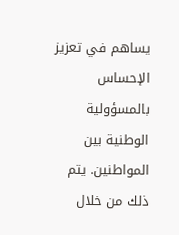يساهم في تعزيز الإحساس بالمسؤولية الوطنية بين المواطنين. يتم ذلك من خلال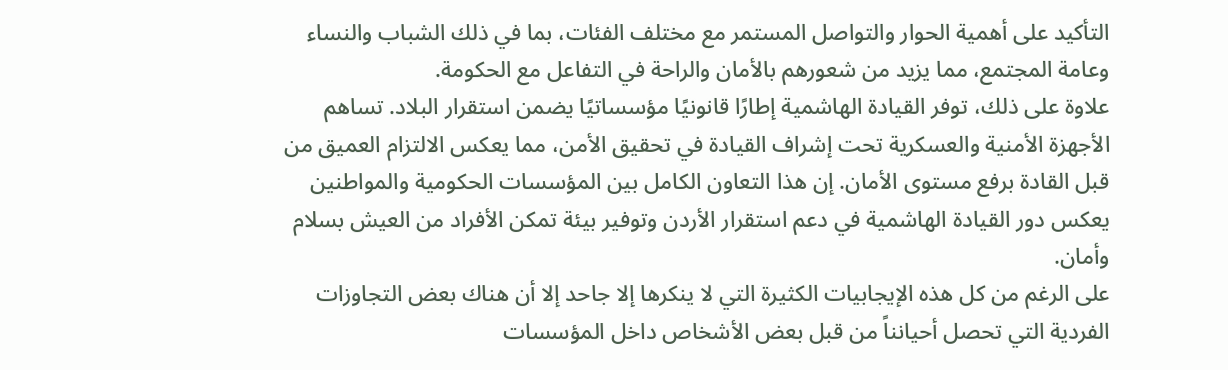التأكيد على أهمية الحوار والتواصل المستمر مع مختلف الفئات، بما في ذلك الشباب والنساء وعامة المجتمع، مما يزيد من شعورهم بالأمان والراحة في التفاعل مع الحكومة.
علاوة على ذلك، توفر القيادة الهاشمية إطارًا قانونيًا مؤسساتيًا يضمن استقرار البلاد. تساهم الأجهزة الأمنية والعسكرية تحت إشراف القيادة في تحقيق الأمن، مما يعكس الالتزام العميق من قبل القادة برفع مستوى الأمان. إن هذا التعاون الكامل بين المؤسسات الحكومية والمواطنين يعكس دور القيادة الهاشمية في دعم استقرار الأردن وتوفير بيئة تمكن الأفراد من العيش بسلام وأمان.
على الرغم من كل هذه الإيجابيات الكثيرة التي لا ينكرها إلا جاحد إلا أن هناك بعض التجاوزات الفردية التي تحصل أحيانناً من قبل بعض الأشخاص داخل المؤسسات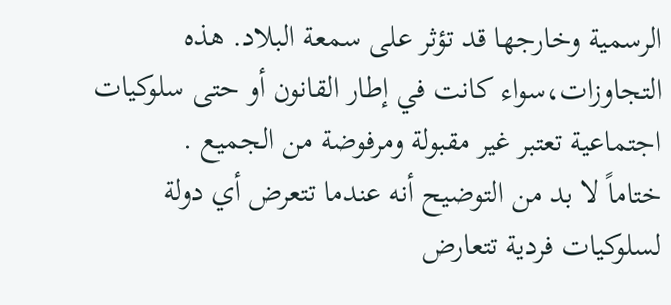الرسمية وخارجها قد تؤثر على سمعة البلاد. هذه التجاوزات،سواء كانت في إطار القانون أو حتى سلوكيات اجتماعية تعتبر غير مقبولة ومرفوضة من الجميع .
ختاماً لا بد من التوضيح أنه عندما تتعرض أي دولة لسلوكيات فردية تتعارض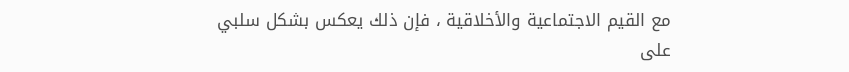مع القيم الاجتماعية والأخلاقية ، فإن ذلك يعكس بشكل سلبي على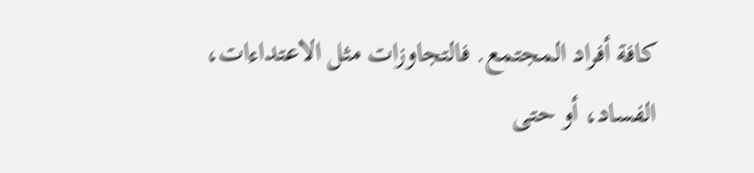كافة أفراد المجتمع. فالتجاوزات مثل الاعتداءات، الفساد، أو حتى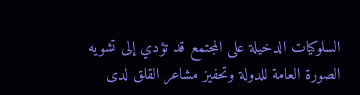السلوكيات الدخيلة على المجتمع قد تؤدي إلى تشويه الصورة العامة للدولة وتحفيز مشاعر القلق لدى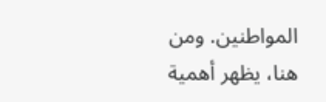المواطنين. ومن هنا، يظهر أهمية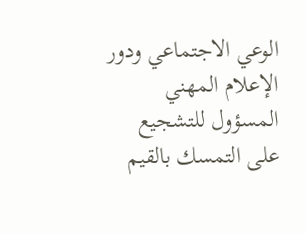الوعي الاجتماعي ودور الإعلام المهني المسؤول للتشجيع على التمسك بالقيم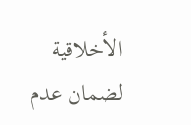الأخلاقية لضمان عدم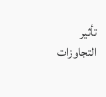تأثير التجاوزات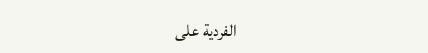الفردية على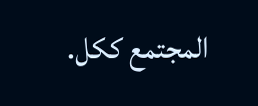المجتمع ككل.